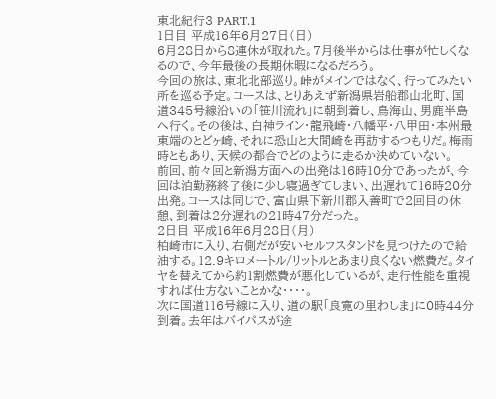東北紀行3 PART.1
1日目 平成16年6月27日(日)
6月28日から8連休が取れた。7月後半からは仕事が忙しくなるので、今年最後の長期休暇になるだろう。
今回の旅は、東北北部巡り。峠がメインではなく、行ってみたい所を巡る予定。コースは、とりあえず新潟県岩船郡山北町、国道345号線沿いの「笹川流れ」に朝到着し、鳥海山、男鹿半島へ行く。その後は、白神ライン・龍飛崎・八幡平・八甲田・本州最東端のとどヶ崎、それに恐山と大間崎を再訪するつもりだ。梅雨時ともあり、天候の都合でどのように走るか決めていない。
前回、前々回と新潟方面への出発は16時10分であったが、今回は泊勤務終了後に少し寝過ぎてしまい、出遅れて16時20分出発。コースは同じで、富山県下新川郡入善町で2回目の休憩、到着は2分遅れの21時47分だった。
2日目 平成16年6月28日(月)
柏崎市に入り、右側だが安いセルフスタンドを見つけたので給油する。12.9キロメートル/リットルとあまり良くない燃費だ。タイヤを替えてから約1割燃費が悪化しているが、走行性能を重視すれば仕方ないことかな・・・・。
次に国道116号線に入り、道の駅「良寛の里わしま」に0時44分到着。去年はバイパスが途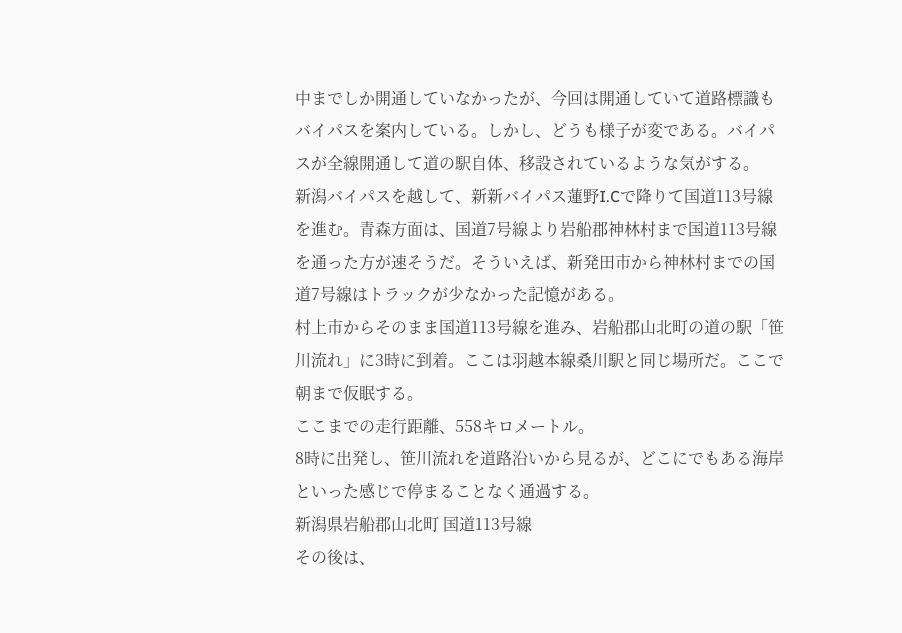中までしか開通していなかったが、今回は開通していて道路標識もバイパスを案内している。しかし、どうも様子が変である。バイパスが全線開通して道の駅自体、移設されているような気がする。
新潟バイパスを越して、新新バイパス蓮野I.Cで降りて国道113号線を進む。青森方面は、国道7号線より岩船郡神林村まで国道113号線を通った方が速そうだ。そういえば、新発田市から神林村までの国道7号線はトラックが少なかった記憶がある。
村上市からそのまま国道113号線を進み、岩船郡山北町の道の駅「笹川流れ」に3時に到着。ここは羽越本線桑川駅と同じ場所だ。ここで朝まで仮眠する。
ここまでの走行距離、558キロメートル。
8時に出発し、笹川流れを道路沿いから見るが、どこにでもある海岸といった感じで停まることなく通過する。
新潟県岩船郡山北町 国道113号線
その後は、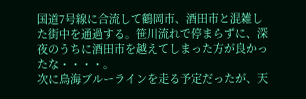国道7号線に合流して鶴岡市、酒田市と混雑した街中を通過する。笹川流れで停まらずに、深夜のうちに酒田市を越えてしまった方が良かったな・・・・。
次に鳥海ブルーラインを走る予定だったが、天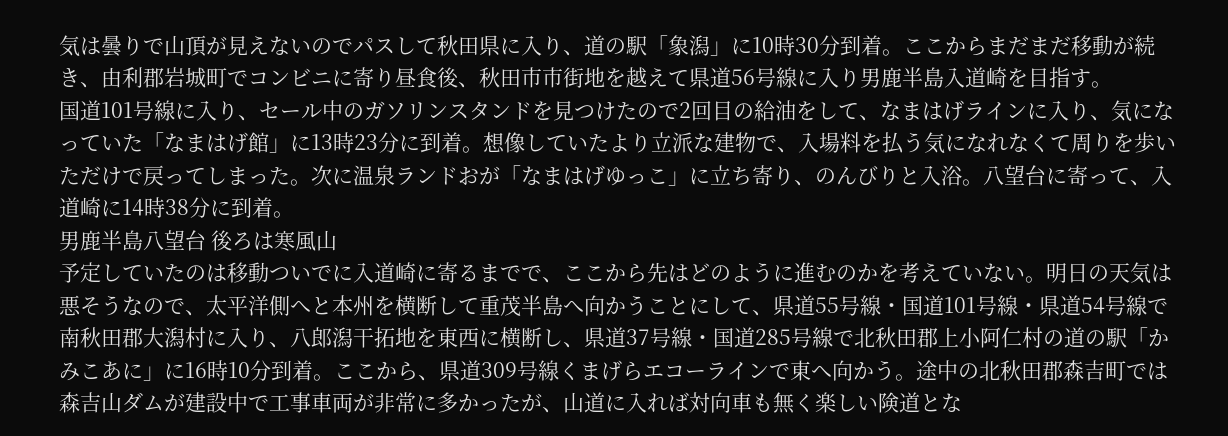気は曇りで山頂が見えないのでパスして秋田県に入り、道の駅「象潟」に10時30分到着。ここからまだまだ移動が続き、由利郡岩城町でコンビニに寄り昼食後、秋田市市街地を越えて県道56号線に入り男鹿半島入道崎を目指す。
国道101号線に入り、セール中のガソリンスタンドを見つけたので2回目の給油をして、なまはげラインに入り、気になっていた「なまはげ館」に13時23分に到着。想像していたより立派な建物で、入場料を払う気になれなくて周りを歩いただけで戻ってしまった。次に温泉ランドおが「なまはげゆっこ」に立ち寄り、のんびりと入浴。八望台に寄って、入道崎に14時38分に到着。
男鹿半島八望台 後ろは寒風山
予定していたのは移動ついでに入道崎に寄るまでで、ここから先はどのように進むのかを考えていない。明日の天気は悪そうなので、太平洋側へと本州を横断して重茂半島へ向かうことにして、県道55号線・国道101号線・県道54号線で南秋田郡大潟村に入り、八郎潟干拓地を東西に横断し、県道37号線・国道285号線で北秋田郡上小阿仁村の道の駅「かみこあに」に16時10分到着。ここから、県道309号線くまげらエコーラインで東へ向かう。途中の北秋田郡森吉町では森吉山ダムが建設中で工事車両が非常に多かったが、山道に入れば対向車も無く楽しい険道とな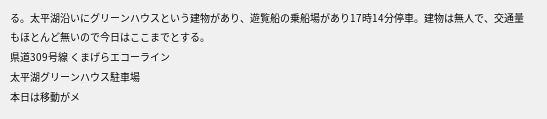る。太平湖沿いにグリーンハウスという建物があり、遊覧船の乗船場があり17時14分停車。建物は無人で、交通量もほとんど無いので今日はここまでとする。
県道309号線 くまげらエコーライン
太平湖グリーンハウス駐車場
本日は移動がメ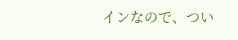インなので、つい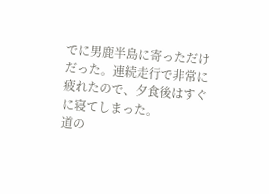でに男鹿半島に寄っただけだった。連続走行で非常に疲れたので、夕食後はすぐに寝てしまった。
道の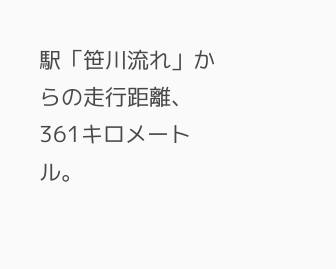駅「笹川流れ」からの走行距離、361キロメートル。